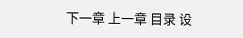下一章 上一章 目录 设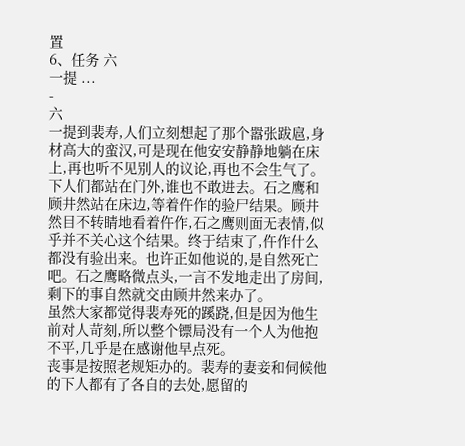置
6、任务 六
一提 ...
-
六
一提到裴寿,人们立刻想起了那个嚣张跋扈,身材高大的蛮汉,可是现在他安安静静地躺在床上,再也听不见别人的议论,再也不会生气了。
下人们都站在门外,谁也不敢进去。石之鹰和顾井然站在床边,等着仵作的验尸结果。顾井然目不转睛地看着仵作,石之鹰则面无表情,似乎并不关心这个结果。终于结束了,仵作什么都没有验出来。也许正如他说的,是自然死亡吧。石之鹰略微点头,一言不发地走出了房间,剩下的事自然就交由顾井然来办了。
虽然大家都觉得裴寿死的蹊跷,但是因为他生前对人苛刻,所以整个镖局没有一个人为他抱不平,几乎是在感谢他早点死。
丧事是按照老规矩办的。裴寿的妻妾和伺候他的下人都有了各自的去处,愿留的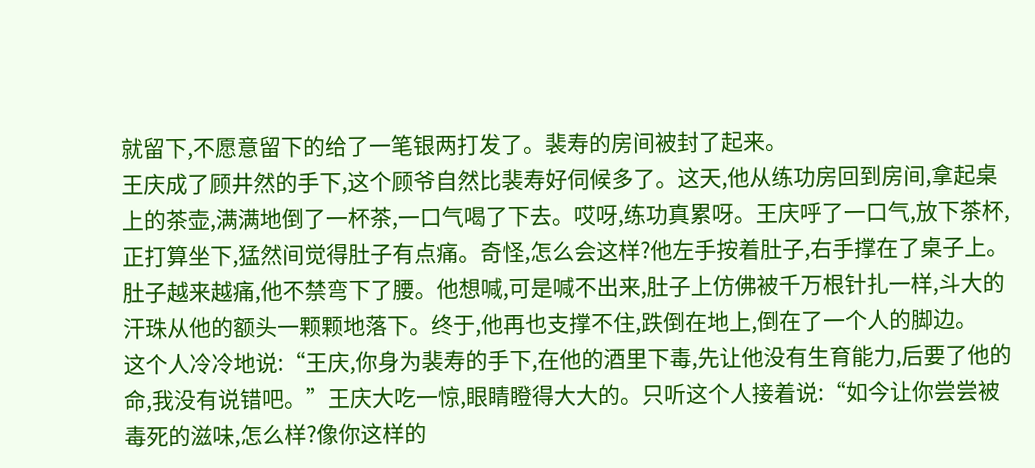就留下,不愿意留下的给了一笔银两打发了。裴寿的房间被封了起来。
王庆成了顾井然的手下,这个顾爷自然比裴寿好伺候多了。这天,他从练功房回到房间,拿起桌上的茶壶,满满地倒了一杯茶,一口气喝了下去。哎呀,练功真累呀。王庆呼了一口气,放下茶杯,正打算坐下,猛然间觉得肚子有点痛。奇怪,怎么会这样?他左手按着肚子,右手撑在了桌子上。肚子越来越痛,他不禁弯下了腰。他想喊,可是喊不出来,肚子上仿佛被千万根针扎一样,斗大的汗珠从他的额头一颗颗地落下。终于,他再也支撑不住,跌倒在地上,倒在了一个人的脚边。
这个人冷冷地说:“王庆,你身为裴寿的手下,在他的酒里下毒,先让他没有生育能力,后要了他的命,我没有说错吧。”王庆大吃一惊,眼睛瞪得大大的。只听这个人接着说:“如今让你尝尝被毒死的滋味,怎么样?像你这样的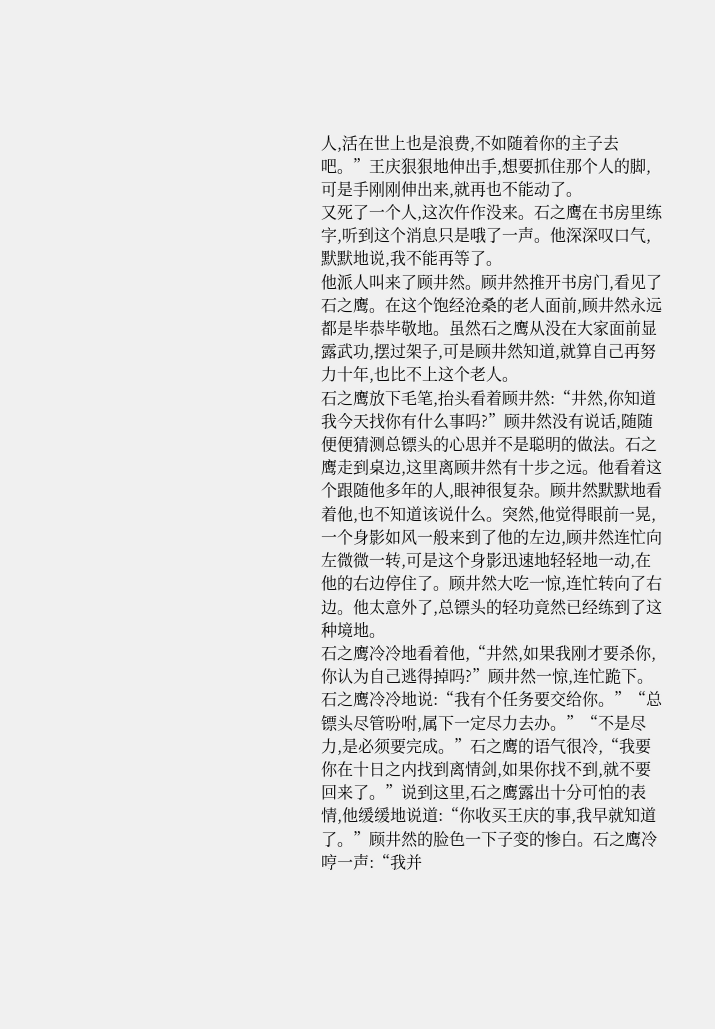人,活在世上也是浪费,不如随着你的主子去吧。”王庆狠狠地伸出手,想要抓住那个人的脚,可是手刚刚伸出来,就再也不能动了。
又死了一个人,这次仵作没来。石之鹰在书房里练字,听到这个消息只是哦了一声。他深深叹口气,默默地说,我不能再等了。
他派人叫来了顾井然。顾井然推开书房门,看见了石之鹰。在这个饱经沧桑的老人面前,顾井然永远都是毕恭毕敬地。虽然石之鹰从没在大家面前显露武功,摆过架子,可是顾井然知道,就算自己再努力十年,也比不上这个老人。
石之鹰放下毛笔,抬头看着顾井然:“井然,你知道我今天找你有什么事吗?”顾井然没有说话,随随便便猜测总镖头的心思并不是聪明的做法。石之鹰走到桌边,这里离顾井然有十步之远。他看着这个跟随他多年的人,眼神很复杂。顾井然默默地看着他,也不知道该说什么。突然,他觉得眼前一晃,一个身影如风一般来到了他的左边,顾井然连忙向左微微一转,可是这个身影迅速地轻轻地一动,在他的右边停住了。顾井然大吃一惊,连忙转向了右边。他太意外了,总镖头的轻功竟然已经练到了这种境地。
石之鹰冷冷地看着他,“井然,如果我刚才要杀你,你认为自己逃得掉吗?”顾井然一惊,连忙跪下。石之鹰冷冷地说:“我有个任务要交给你。”“总镖头尽管吩咐,属下一定尽力去办。”“不是尽力,是必须要完成。”石之鹰的语气很冷,“我要你在十日之内找到离情剑,如果你找不到,就不要回来了。”说到这里,石之鹰露出十分可怕的表情,他缓缓地说道:“你收买王庆的事,我早就知道了。”顾井然的脸色一下子变的惨白。石之鹰冷哼一声:“我并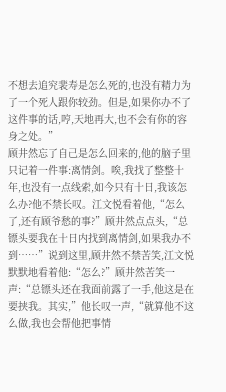不想去追究裴寿是怎么死的,也没有精力为了一个死人跟你较劲。但是,如果你办不了这件事的话,哼,天地再大,也不会有你的容身之处。”
顾井然忘了自己是怎么回来的,他的脑子里只记着一件事:离情剑。唉,我找了整整十年,也没有一点线索,如今只有十日,我该怎么办?他不禁长叹。江文悦看着他,“怎么了,还有顾爷愁的事?”顾井然点点头,“总镖头要我在十日内找到离情剑,如果我办不到……”说到这里,顾井然不禁苦笑,江文悦默默地看着他:“怎么?”顾井然苦笑一声:“总镖头还在我面前露了一手,他这是在要挟我。其实,”他长叹一声,“就算他不这么做,我也会帮他把事情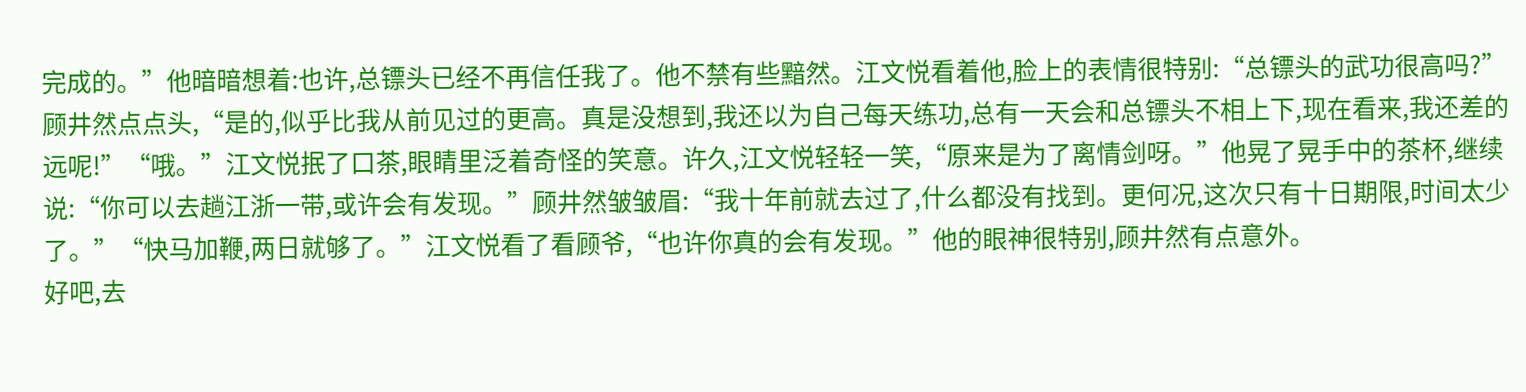完成的。”他暗暗想着:也许,总镖头已经不再信任我了。他不禁有些黯然。江文悦看着他,脸上的表情很特别:“总镖头的武功很高吗?”顾井然点点头,“是的,似乎比我从前见过的更高。真是没想到,我还以为自己每天练功,总有一天会和总镖头不相上下,现在看来,我还差的远呢!”“哦。”江文悦抿了口茶,眼睛里泛着奇怪的笑意。许久,江文悦轻轻一笑,“原来是为了离情剑呀。”他晃了晃手中的茶杯,继续说:“你可以去趟江浙一带,或许会有发现。”顾井然皱皱眉:“我十年前就去过了,什么都没有找到。更何况,这次只有十日期限,时间太少了。”“快马加鞭,两日就够了。”江文悦看了看顾爷,“也许你真的会有发现。”他的眼神很特别,顾井然有点意外。
好吧,去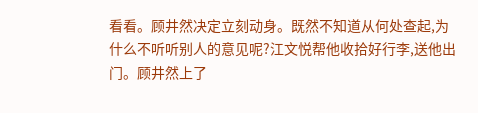看看。顾井然决定立刻动身。既然不知道从何处查起,为什么不听听别人的意见呢?江文悦帮他收拾好行李,送他出门。顾井然上了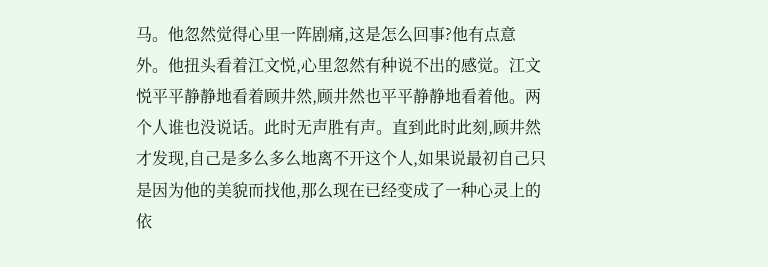马。他忽然觉得心里一阵剧痛,这是怎么回事?他有点意外。他扭头看着江文悦,心里忽然有种说不出的感觉。江文悦平平静静地看着顾井然,顾井然也平平静静地看着他。两个人谁也没说话。此时无声胜有声。直到此时此刻,顾井然才发现,自己是多么多么地离不开这个人,如果说最初自己只是因为他的美貌而找他,那么现在已经变成了一种心灵上的依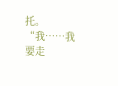托。
“我……我要走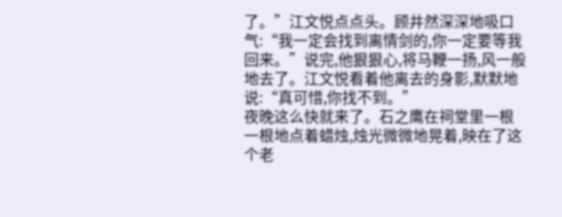了。”江文悦点点头。顾井然深深地吸口气:“我一定会找到离情剑的,你一定要等我回来。”说完,他狠狠心,将马鞭一扬,风一般地去了。江文悦看着他离去的身影,默默地说:“真可惜,你找不到。”
夜晚这么快就来了。石之鹰在祠堂里一根一根地点着蜡烛,烛光微微地晃着,映在了这个老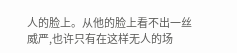人的脸上。从他的脸上看不出一丝威严,也许只有在这样无人的场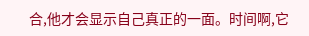合,他才会显示自己真正的一面。时间啊,它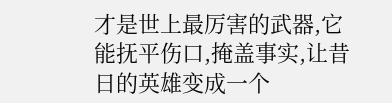才是世上最厉害的武器,它能抚平伤口,掩盖事实,让昔日的英雄变成一个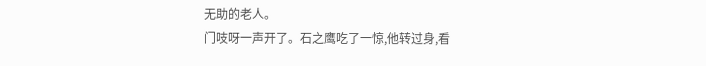无助的老人。
门吱呀一声开了。石之鹰吃了一惊,他转过身,看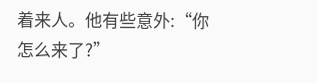着来人。他有些意外:“你怎么来了?”